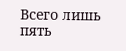Всего лишь пять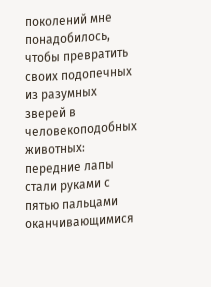поколений мне понадобилось, чтобы превратить своих подопечных из разумных зверей в человекоподобных животных: передние лапы стали руками с пятью пальцами оканчивающимися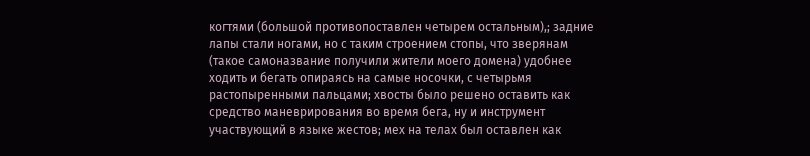когтями (большой противопоставлен четырем остальным),; задние лапы стали ногами, но с таким строением стопы, что зверянам (такое самоназвание получили жители моего домена) удобнее ходить и бегать опираясь на самые носочки, с четырьмя растопыренными пальцами; хвосты было решено оставить как средство маневрирования во время бега, ну и инструмент участвующий в языке жестов; мех на телах был оставлен как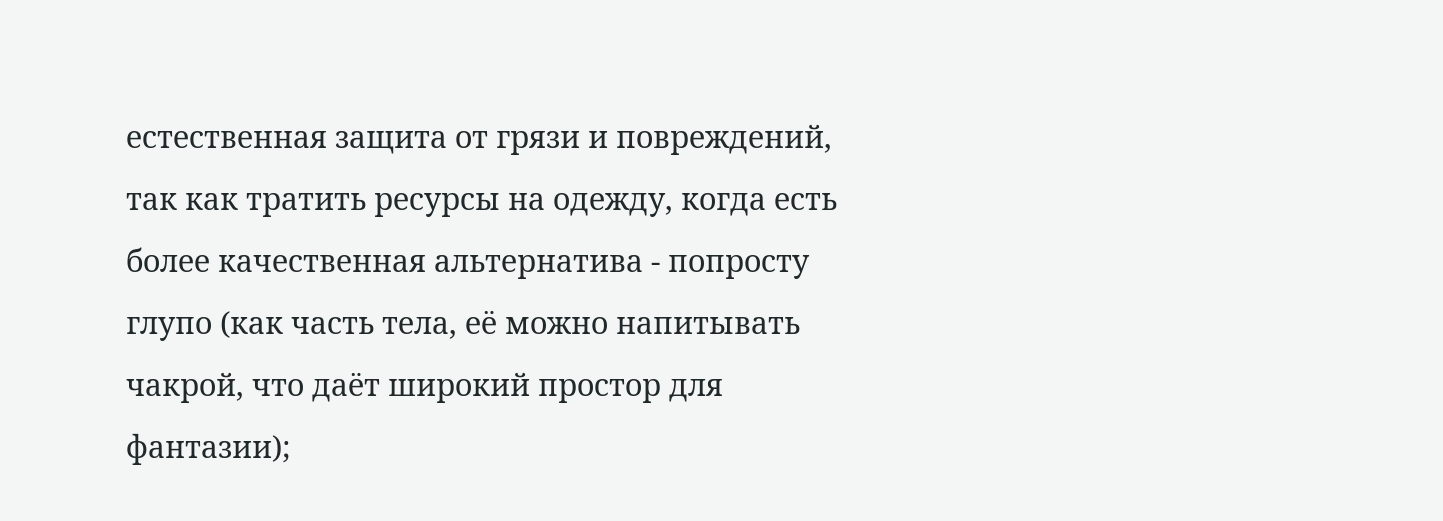естественная защита от грязи и повреждений, так как тратить ресурсы на одежду, когда есть более качественная альтернатива - попросту глупо (как часть тела, её можно напитывать чакрой, что даёт широкий простор для фантазии);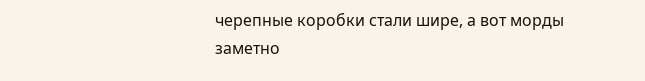черепные коробки стали шире, а вот морды заметно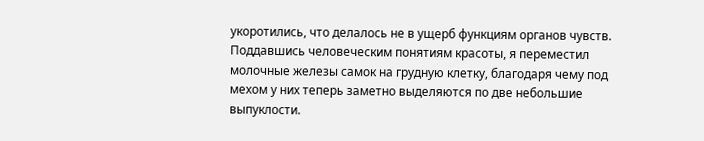укоротились, что делалось не в ущерб функциям органов чувств. Поддавшись человеческим понятиям красоты, я переместил молочные железы самок на грудную клетку, благодаря чему под мехом у них теперь заметно выделяются по две небольшие выпуклости.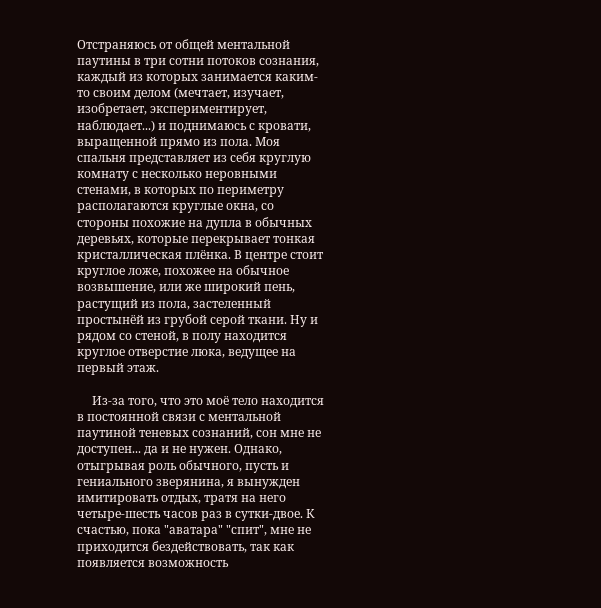Отстраняюсь от общей ментальной паутины в три сотни потоков сознания, каждый из которых занимается каким-то своим делом (мечтает, изучает, изобретает, экспериментирует, наблюдает...) и поднимаюсь с кровати, выращенной прямо из пола. Моя спальня представляет из себя круглую комнату с несколько неровными стенами, в которых по периметру располагаются круглые окна, со стороны похожие на дупла в обычных деревьях, которые перекрывает тонкая кристаллическая плёнка. В центре стоит круглое ложе, похожее на обычное возвышение, или же широкий пень, растущий из пола, застеленный простынёй из грубой серой ткани. Ну и рядом со стеной, в полу находится круглое отверстие люка, ведущее на первый этаж.

     Из-за того, что это моё тело находится в постоянной связи с ментальной паутиной теневых сознаний, сон мне не доступен... да и не нужен. Однако, отыгрывая роль обычного, пусть и гениального зверянина, я вынужден имитировать отдых, тратя на него четыре-шесть часов раз в сутки-двое. К счастью, пока "аватара" "спит", мне не приходится бездействовать, так как появляется возможность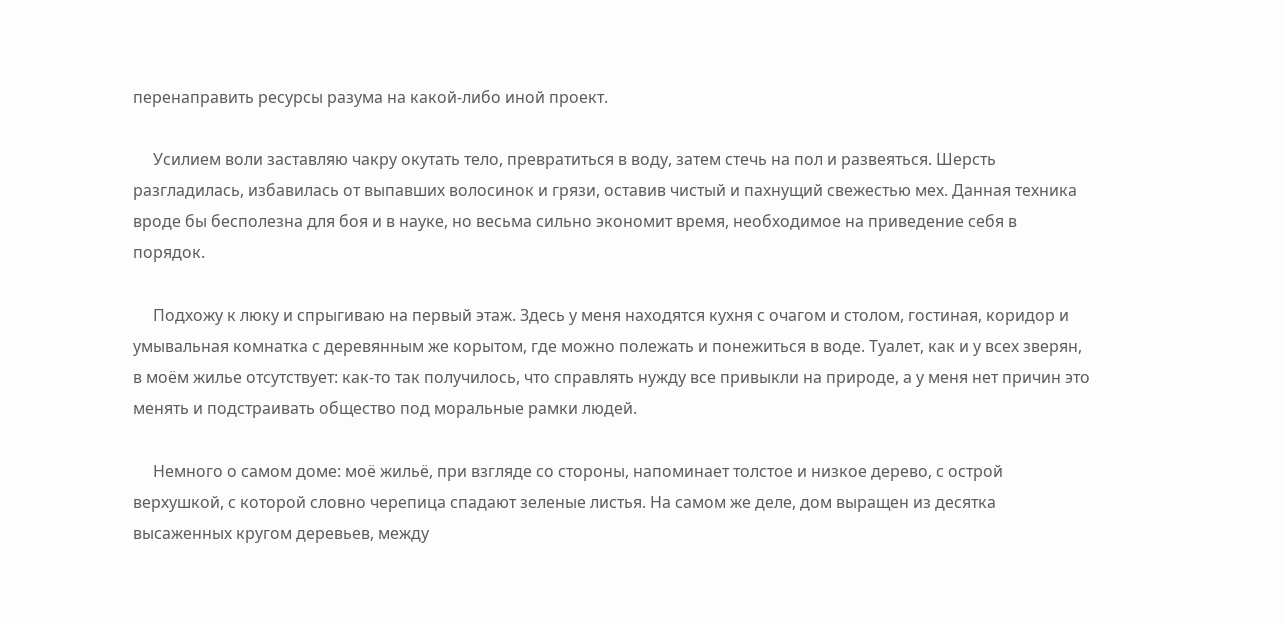перенаправить ресурсы разума на какой-либо иной проект.

     Усилием воли заставляю чакру окутать тело, превратиться в воду, затем стечь на пол и развеяться. Шерсть разгладилась, избавилась от выпавших волосинок и грязи, оставив чистый и пахнущий свежестью мех. Данная техника вроде бы бесполезна для боя и в науке, но весьма сильно экономит время, необходимое на приведение себя в порядок.

     Подхожу к люку и спрыгиваю на первый этаж. Здесь у меня находятся кухня с очагом и столом, гостиная, коридор и умывальная комнатка с деревянным же корытом, где можно полежать и понежиться в воде. Туалет, как и у всех зверян, в моём жилье отсутствует: как-то так получилось, что справлять нужду все привыкли на природе, а у меня нет причин это менять и подстраивать общество под моральные рамки людей.

     Немного о самом доме: моё жильё, при взгляде со стороны, напоминает толстое и низкое дерево, с острой верхушкой, с которой словно черепица спадают зеленые листья. На самом же деле, дом выращен из десятка высаженных кругом деревьев, между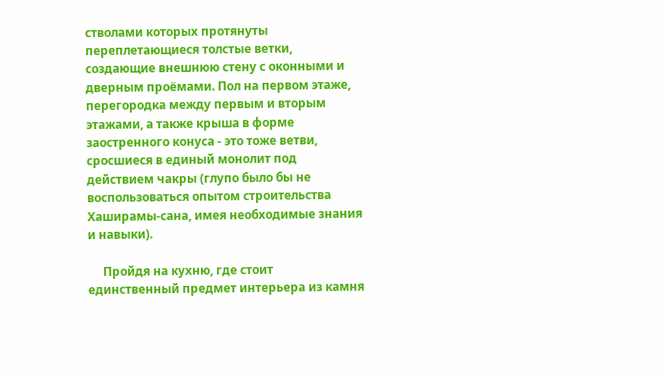стволами которых протянуты переплетающиеся толстые ветки, создающие внешнюю стену с оконными и дверным проёмами. Пол на первом этаже, перегородка между первым и вторым этажами, а также крыша в форме заостренного конуса - это тоже ветви, сросшиеся в единый монолит под действием чакры (глупо было бы не воспользоваться опытом строительства Хаширамы-сана, имея необходимые знания и навыки).

     Пройдя на кухню, где стоит единственный предмет интерьера из камня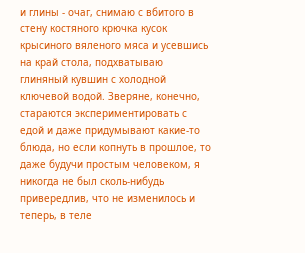и глины - очаг, снимаю с вбитого в стену костяного крючка кусок крысиного вяленого мяса и усевшись на край стола, подхватываю глиняный кувшин с холодной ключевой водой. Зверяне, конечно, стараются экспериментировать с едой и даже придумывают какие-то блюда, но если копнуть в прошлое, то даже будучи простым человеком, я никогда не был сколь-нибудь привередлив, что не изменилось и теперь, в теле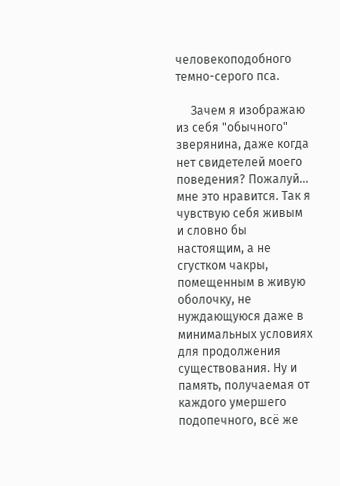человекоподобного темно-серого пса.

     Зачем я изображаю из себя "обычного" зверянина, даже когда нет свидетелей моего поведения? Пожалуй... мне это нравится. Так я чувствую себя живым и словно бы настоящим, а не сгустком чакры, помещенным в живую оболочку, не нуждающуюся даже в минимальных условиях для продолжения существования. Ну и память, получаемая от каждого умершего подопечного, всё же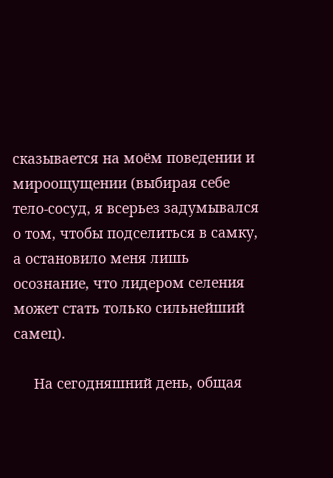сказывается на моём поведении и мироощущении (выбирая себе тело-сосуд, я всерьез задумывался о том, чтобы подселиться в самку, а остановило меня лишь осознание, что лидером селения может стать только сильнейший самец).

     На сегодняшний день, общая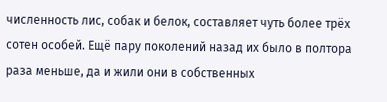численность лис, собак и белок, составляет чуть более трёх сотен особей. Ещё пару поколений назад их было в полтора раза меньше, да и жили они в собственных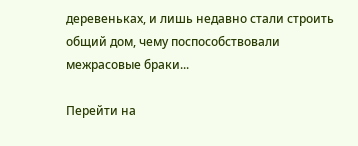деревеньках, и лишь недавно стали строить общий дом, чему поспособствовали межрасовые браки...

Перейти на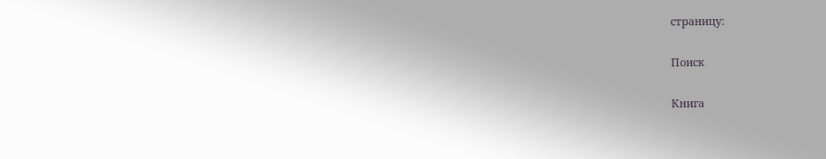страницу:

Поиск

Книга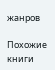жанров

Похожие книги